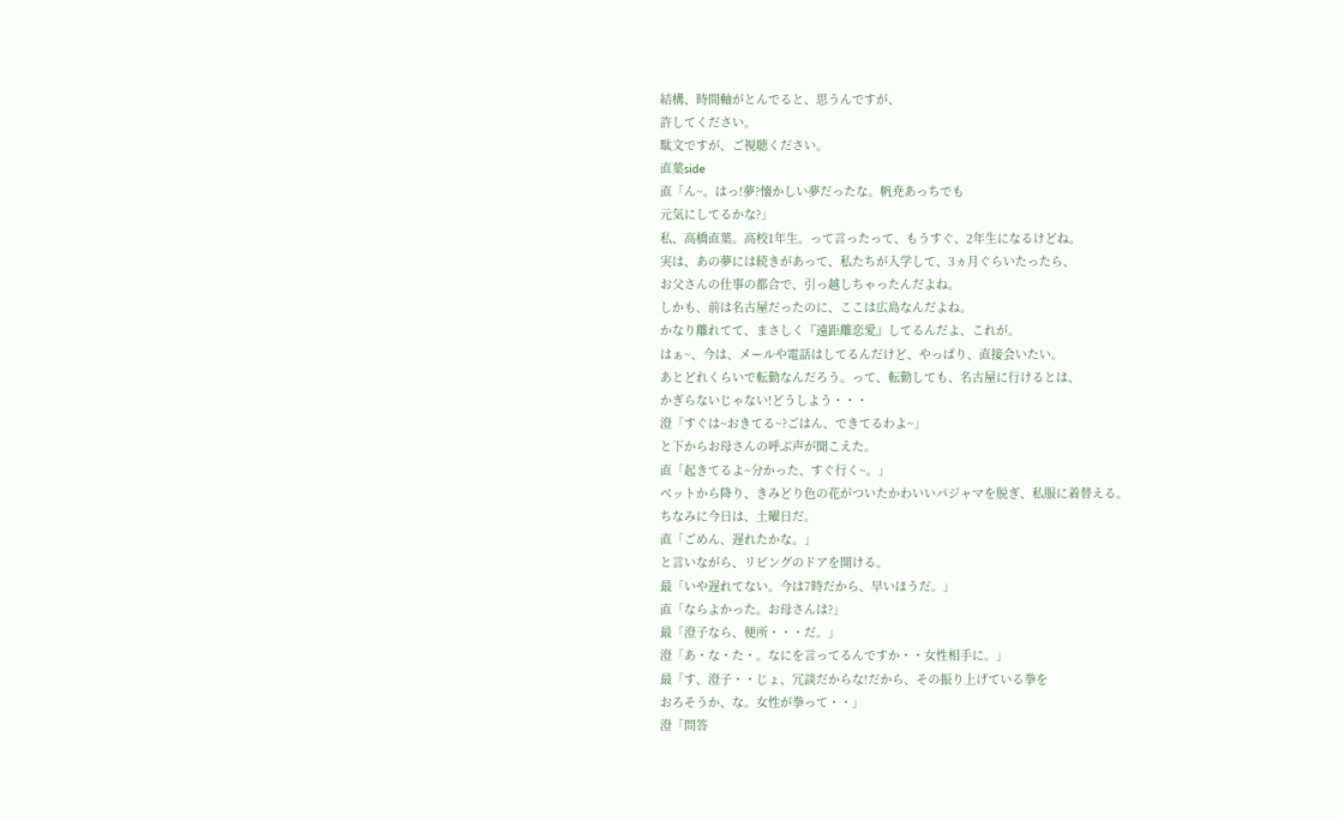結構、時間軸がとんでると、思うんですが、
許してください。
駄文ですが、ご視聴ください。
直葉side
直「ん~。はっ!夢?懐かしい夢だったな。帆尭あっちでも
元気にしてるかな?」
私、高橋直葉。高校1年生。って言ったって、もうすぐ、2年生になるけどね。
実は、あの夢には続きがあって、私たちが入学して、3ヵ月ぐらいたったら、
お父さんの仕事の都合で、引っ越しちゃったんだよね。
しかも、前は名古屋だったのに、ここは広島なんだよね。
かなり離れてて、まさしく『遠距離恋愛』してるんだよ、これが。
はぁ~、今は、メールや電話はしてるんだけど、やっぱり、直接会いたい。
あとどれくらいで転勤なんだろう。って、転勤しても、名古屋に行けるとは、
かぎらないじゃない!どうしよう・・・
澄「すぐは~おきてる~?ごはん、できてるわよ~」
と下からお母さんの呼ぶ声が聞こえた。
直「起きてるよ~分かった、すぐ行く~。」
ベットから降り、きみどり色の花がついたかわいいパジャマを脱ぎ、私服に着替える。
ちなみに今日は、土曜日だ。
直「ごめん、遅れたかな。」
と言いながら、リビングのドアを開ける。
最「いや遅れてない。今は7時だから、早いほうだ。」
直「ならよかった。お母さんは?」
最「澄子なら、便所・・・だ。」
澄「あ・な・た・。なにを言ってるんですか・・女性相手に。」
最「す、澄子・・じょ、冗談だからな!だから、その振り上げている拳を
おろそうか、な。女性が拳って・・」
澄「問答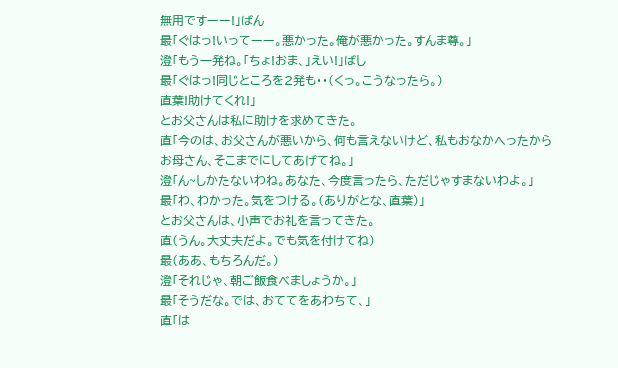無用ですーー!」ばん
最「ぐはっ!いってーー。悪かった。俺が悪かった。すんま尊。」
澄「もう一発ね。「ちょ!おま、」えい!」ばし
最「ぐはっ!同じところを2発も・・(くっ。こうなったら。)
直葉!助けてくれ!」
とお父さんは私に助けを求めてきた。
直「今のは、お父さんが悪いから、何も言えないけど、私もおなかへったから
お母さん、そこまでにしてあげてね。」
澄「ん~しかたないわね。あなた、今度言ったら、ただじゃすまないわよ。」
最「わ、わかった。気をつける。(ありがとな、直葉)」
とお父さんは、小声でお礼を言ってきた。
直(うん。大丈夫だよ。でも気を付けてね)
最(ああ、もちろんだ。)
澄「それじゃ、朝ご飯食べましょうか。」
最「そうだな。では、おててをあわちて、」
直「は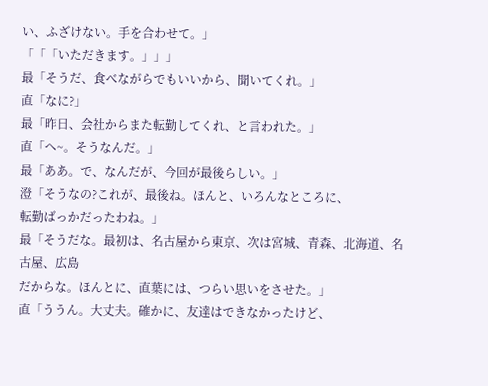い、ふざけない。手を合わせて。」
「「「いただきます。」」」
最「そうだ、食べながらでもいいから、聞いてくれ。」
直「なに?」
最「昨日、会社からまた転勤してくれ、と言われた。」
直「へ~。そうなんだ。」
最「ああ。で、なんだが、今回が最後らしい。」
澄「そうなの?これが、最後ね。ほんと、いろんなところに、
転勤ばっかだったわね。」
最「そうだな。最初は、名古屋から東京、次は宮城、青森、北海道、名古屋、広島
だからな。ほんとに、直葉には、つらい思いをさせた。」
直「ううん。大丈夫。確かに、友達はできなかったけど、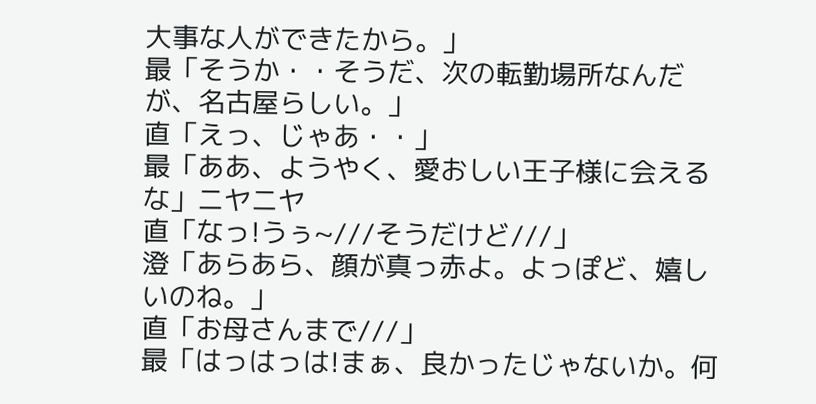大事な人ができたから。」
最「そうか・・そうだ、次の転勤場所なんだが、名古屋らしい。」
直「えっ、じゃあ・・」
最「ああ、ようやく、愛おしい王子様に会えるな」ニヤニヤ
直「なっ!うぅ~///そうだけど///」
澄「あらあら、顔が真っ赤よ。よっぽど、嬉しいのね。」
直「お母さんまで///」
最「はっはっは!まぁ、良かったじゃないか。何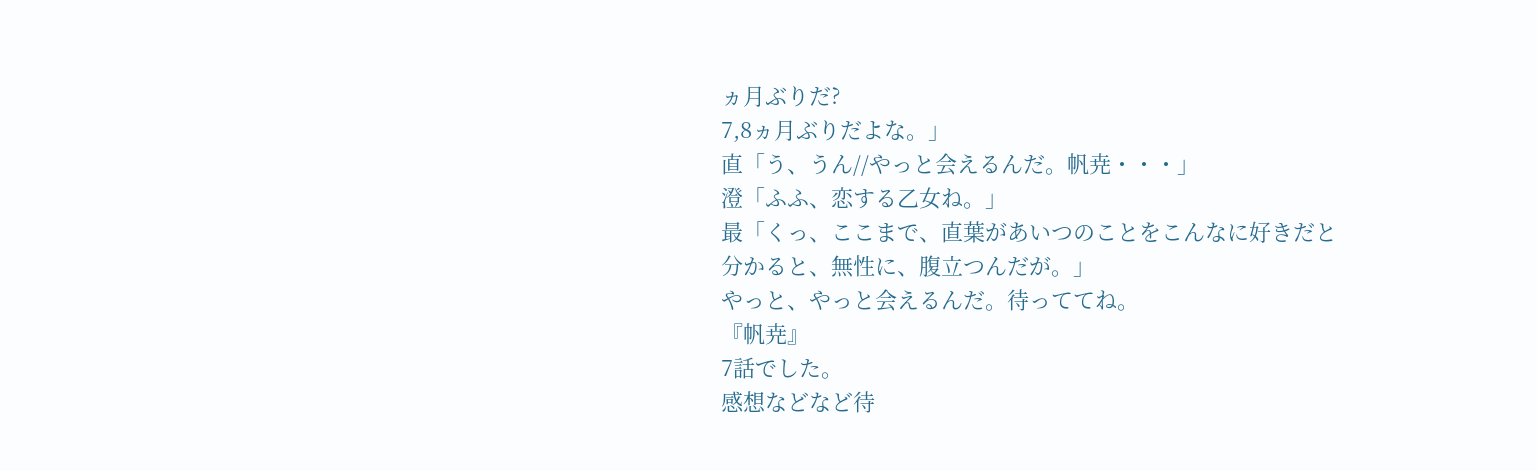ヵ月ぶりだ?
7,8ヵ月ぶりだよな。」
直「う、うん//やっと会えるんだ。帆尭・・・」
澄「ふふ、恋する乙女ね。」
最「くっ、ここまで、直葉があいつのことをこんなに好きだと
分かると、無性に、腹立つんだが。」
やっと、やっと会えるんだ。待っててね。
『帆尭』
7話でした。
感想などなど待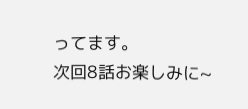ってます。
次回8話お楽しみに~